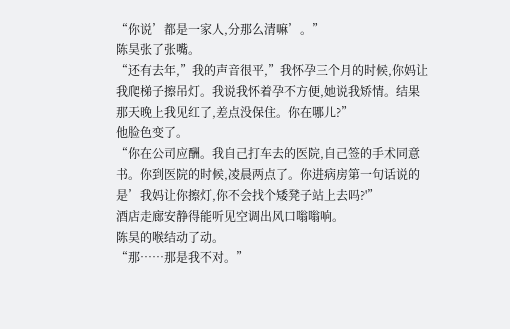“你说’都是一家人,分那么清嘛’。”
陈昊张了张嘴。
“还有去年,”我的声音很平,”我怀孕三个月的时候,你妈让我爬梯子擦吊灯。我说我怀着孕不方便,她说我矫情。结果那天晚上我见红了,差点没保住。你在哪儿?”
他脸色变了。
“你在公司应酬。我自己打车去的医院,自己签的手术同意书。你到医院的时候,凌晨两点了。你进病房第一句话说的是’我妈让你擦灯,你不会找个矮凳子站上去吗?'”
酒店走廊安静得能听见空调出风口嗡嗡响。
陈昊的喉结动了动。
“那……那是我不对。”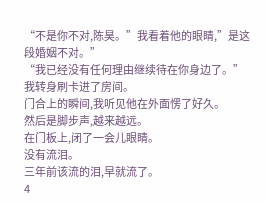“不是你不对,陈昊。”我看着他的眼睛,”是这段婚姻不对。”
“我已经没有任何理由继续待在你身边了。”
我转身刷卡进了房间。
门合上的瞬间,我听见他在外面愣了好久。
然后是脚步声,越来越远。
在门板上,闭了一会儿眼睛。
没有流泪。
三年前该流的泪,早就流了。
4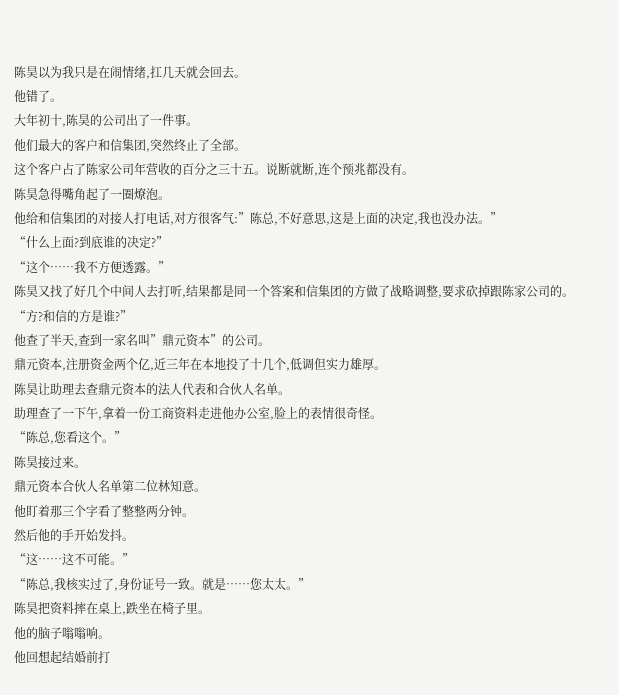陈昊以为我只是在闹情绪,扛几天就会回去。
他错了。
大年初十,陈昊的公司出了一件事。
他们最大的客户和信集团,突然终止了全部。
这个客户占了陈家公司年营收的百分之三十五。说断就断,连个预兆都没有。
陈昊急得嘴角起了一圈燎泡。
他给和信集团的对接人打电话,对方很客气:”陈总,不好意思,这是上面的决定,我也没办法。”
“什么上面?到底谁的决定?”
“这个……我不方便透露。”
陈昊又找了好几个中间人去打听,结果都是同一个答案和信集团的方做了战略调整,要求砍掉跟陈家公司的。
“方?和信的方是谁?”
他查了半天,查到一家名叫”鼎元资本”的公司。
鼎元资本,注册资金两个亿,近三年在本地投了十几个,低调但实力雄厚。
陈昊让助理去查鼎元资本的法人代表和合伙人名单。
助理查了一下午,拿着一份工商资料走进他办公室,脸上的表情很奇怪。
“陈总,您看这个。”
陈昊接过来。
鼎元资本合伙人名单第二位林知意。
他盯着那三个字看了整整两分钟。
然后他的手开始发抖。
“这……这不可能。”
“陈总,我核实过了,身份证号一致。就是……您太太。”
陈昊把资料摔在桌上,跌坐在椅子里。
他的脑子嗡嗡响。
他回想起结婚前打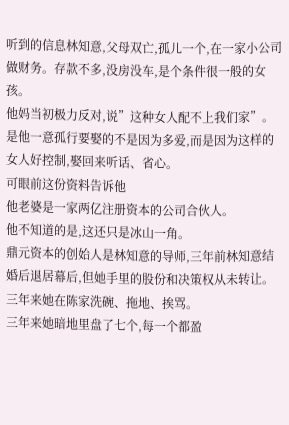听到的信息林知意,父母双亡,孤儿一个,在一家小公司做财务。存款不多,没房没车,是个条件很一般的女孩。
他妈当初极力反对,说”这种女人配不上我们家”。是他一意孤行要娶的不是因为多爱,而是因为这样的女人好控制,娶回来听话、省心。
可眼前这份资料告诉他
他老婆是一家两亿注册资本的公司合伙人。
他不知道的是,这还只是冰山一角。
鼎元资本的创始人是林知意的导师,三年前林知意结婚后退居幕后,但她手里的股份和决策权从未转让。
三年来她在陈家洗碗、拖地、挨骂。
三年来她暗地里盘了七个,每一个都盈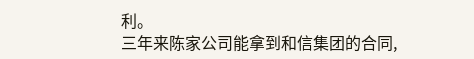利。
三年来陈家公司能拿到和信集团的合同,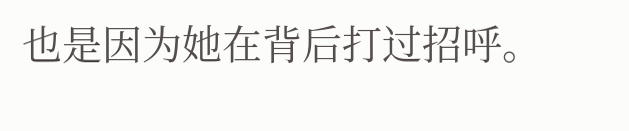也是因为她在背后打过招呼。